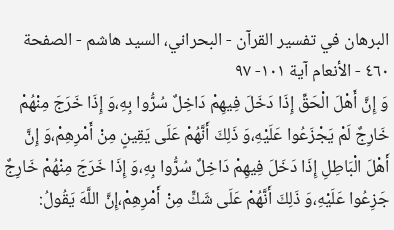البرهان في تفسير القرآن - البحراني، السيد هاشم - الصفحة ٤٦٠ - الأنعام آية ١٠١- ٩٧
وَ إِنَّ أَهْلَ الْحَقِّ إِذَا دَخَلَ فِيهِمْ دَاخِلٌ سُرُّوا بِهِ،وَ إِذَا خَرَجَ مِنْهُمْ خَارِجٌ لَمْ يَجْزَعُوا عَلَيْهِ،وَ ذَلِكَ أَنَّهُمْ عَلَى يَقِينٍ مِنْ أَمْرِهِمْ،وَ إِنَّ أَهْلَ الْبَاطِلِ إِذَا دَخَلَ فِيهِمْ دَاخِلٌ سُرُّوا بِهِ،وَ إِذَا خَرَجَ مِنْهُمْ خَارِجٌ جَزِعُوا عَلَيْهِ،وَ ذَلِكَ أَنَّهُمْ عَلَى شَكٍّ مِنْ أَمْرِهِمْ،إِنَّ اللَّهَ يَقُولُ: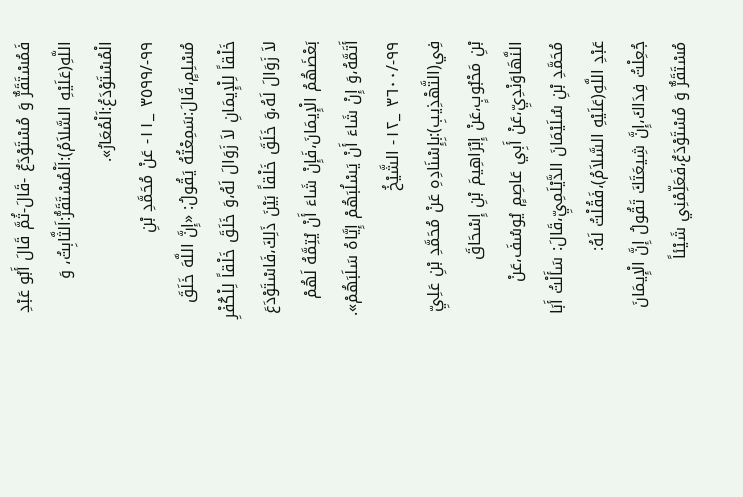فَمُسْتَقَرٌّ وَ مُسْتَوْدَعٌ -قَالَ-ثُمَّ قَالَ أَبُو عَبْدِ اللَّهِ(عَلَيْهِ السَّلاَمُ):اَلْمُسْتَقَرُّ:اَلثَّابِتُ، وَ الْمُسْتَوْدَعُ:اَلْمُعَارُ».
٩٩-/٣٥٩٩ _١١- عَنْ مُحَمَّدِ بْنِ مُسْلِمٍ،قَالَ:سَمِعْتُهُ يَقُولُ: «إِنَّ اللَّهَ خَلَقَ خَلْقاً لِلْإِيمَانِ لاَ زَوَالَ لَهُ،وَ خَلَقَ خَلْقاً لِلْكُفْرِ لاَ زَوَالَ لَهُ،وَ خَلَقَ خَلْقاً بَيْنَ ذَلِكَ،فَاسْتَوْدَعَ بَعْضَهُمُ الْإِيمَانَ،فَإِنْ شَاءَ أَنْ يُتِمَّهُ لَهُمْ أَتَمَّهُ،وَ إِنْ شَاءَ أَنْ يَسْلُبَهُمْ إِيَّاهُ سَلَبَهُمْ».
٩٩-/٣٦٠٠ _١٢- الشَّيْخُ فِي(التَّهْذِيبِ):بِإِسْنَادِهِ عَنْ مُحَمَّدِ بْنِ عَلِيِّ بْنِ مَحْبُوبٍ،عَنْ إِبْرَاهِيمَ بْنِ إِسْحَاقَ النَّهَاوَنْدِيِّ،عَنْ أَبِي عَاصِمٍ يُوسُفَ،عَنْ مُحَمَّدِ بْنِ سُلَيْمَانَ الدَّيْلَمِيِّ،قَالَ: سَأَلْتُ أَبَا عَبْدِ اللَّهِ(عَلَيْهِ السَّلاَمُ)،فَقُلْتُ لَهُ:
جُعِلْتُ فِدَاكَ،إِنَّ شِيعَتَكَ تَقُولُ إِنَّ الْإِيمَانَ مُسْتَقَرٌّ وَ مُسْتَوْدَعٌ،فَعَلِّمْنِي شَيْئاً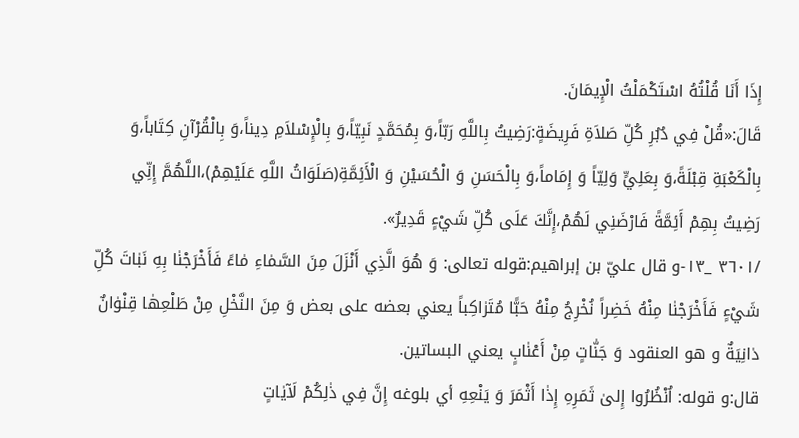إِذَا أَنَا قُلْتُهُ اسْتَكْمَلْتُ الْإِيمَانَ.
قَالَ:«قُلْ فِي دُبُرِ كُلِّ صَلاَةِ فَرِيضَةٍ:رَضِيتُ بِاللَّهِ رَبّاً،وَ بِمُحَمَّدٍ نَبِيّاً،وَ بِالْإِسْلاَمِ دِيناً،وَ بِالْقُرْآنِ كِتَاباً،وَ بِالْكَعْبَةِ قِبْلَةً،وَ بِعَلِيٍّ وَلِيّاً وَ إِمَاماً،وَ بِالْحَسَنِ وَ الْحُسَيْنِ وَ الْأَئِمَّةِ(صَلَوَاتُ اللَّهِ عَلَيْهِمْ)،اللَّهُمَّ إِنِّي رَضِيتُ بِهِمْ أَئِمَّةً فَارْضَنِي لَهُمْ،إِنَّكَ عَلَى كُلِّ شَيْءٍ قَدِيرٌ».
/٣٦٠١ _١٣-و قال عليّ بن إبراهيم:قوله تعالى: وَ هُوَ الَّذِي أَنْزَلَ مِنَ السَّمٰاءِ مٰاءً فَأَخْرَجْنٰا بِهِ نَبٰاتَ كُلِّ شَيْءٍ فَأَخْرَجْنٰا مِنْهُ خَضِراً نُخْرِجُ مِنْهُ حَبًّا مُتَرٰاكِباً يعني بعضه على بعض وَ مِنَ النَّخْلِ مِنْ طَلْعِهٰا قِنْوٰانٌ دٰانِيَةٌ و هو العنقود وَ جَنّٰاتٍ مِنْ أَعْنٰابٍ يعني البساتين.
قال:و قوله: اُنْظُرُوا إِلىٰ ثَمَرِهِ إِذٰا أَثْمَرَ وَ يَنْعِهِ أي بلوغه إِنَّ فِي ذٰلِكُمْ لَآيٰاتٍ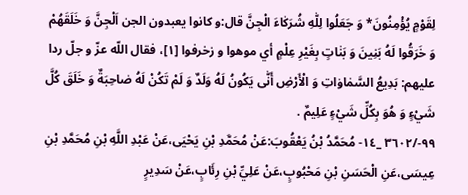لِقَوْمٍ يُؤْمِنُونَ* وَ جَعَلُوا لِلّٰهِ شُرَكٰاءَ الْجِنَّ قال:و كانوا يعبدون الجن اَلْجِنَّ وَ خَلَقَهُمْ وَ خَرَقُوا لَهُ بَنِينَ وَ بَنٰاتٍ بِغَيْرِ عِلْمٍ أي موهوا و زخرفوا [١]، فقال اللّه عزّ و جلّ ردا عليهم: بَدِيعُ السَّمٰاوٰاتِ وَ الْأَرْضِ أَنّٰى يَكُونُ لَهُ وَلَدٌ وَ لَمْ تَكُنْ لَهُ صٰاحِبَةٌ وَ خَلَقَ كُلَّ شَيْءٍ وَ هُوَ بِكُلِّ شَيْءٍ عَلِيمٌ .
٩٩-/٣٦٠٢ _١٤- مُحَمَّدُ بْنُ يَعْقُوبَ:عَنْ مُحَمَّدِ بْنِ يَحْيَى،عَنْ عَبْدِ اللَّهِ بْنِ مُحَمَّدِ بْنِ عِيسَى،عَنِ الْحَسَنِ بْنِ مَحْبُوبٍ،عَنْ عَلِيِّ بْنِ رِئَابٍ،عَنْ سَدِيرٍ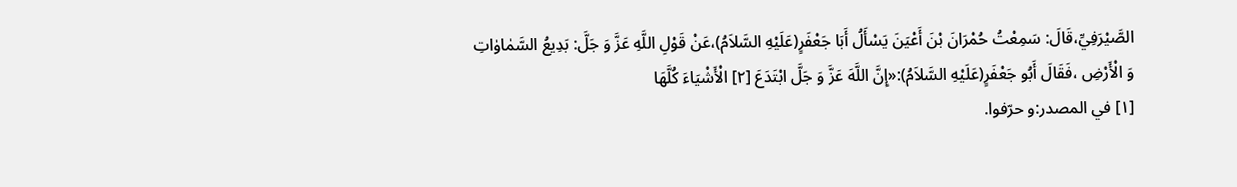الصَّيْرَفِيِّ،قَالَ: سَمِعْتُ حُمْرَانَ بْنَ أَعْيَنَ يَسْأَلُ أَبَا جَعْفَرٍ(عَلَيْهِ السَّلاَمُ)،عَنْ قَوْلِ اللَّهِ عَزَّ وَ جَلَّ: بَدِيعُ السَّمٰاوٰاتِ وَ الْأَرْضِ ،فَقَالَ أَبُو جَعْفَرٍ(عَلَيْهِ السَّلاَمُ):«إِنَّ اللَّهَ عَزَّ وَ جَلَّ ابْتَدَعَ [٢] الْأَشْيَاءَ كُلَّهَا
[١] في المصدر:و حرّفوا.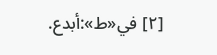[٢] في«ط»:أبدع.